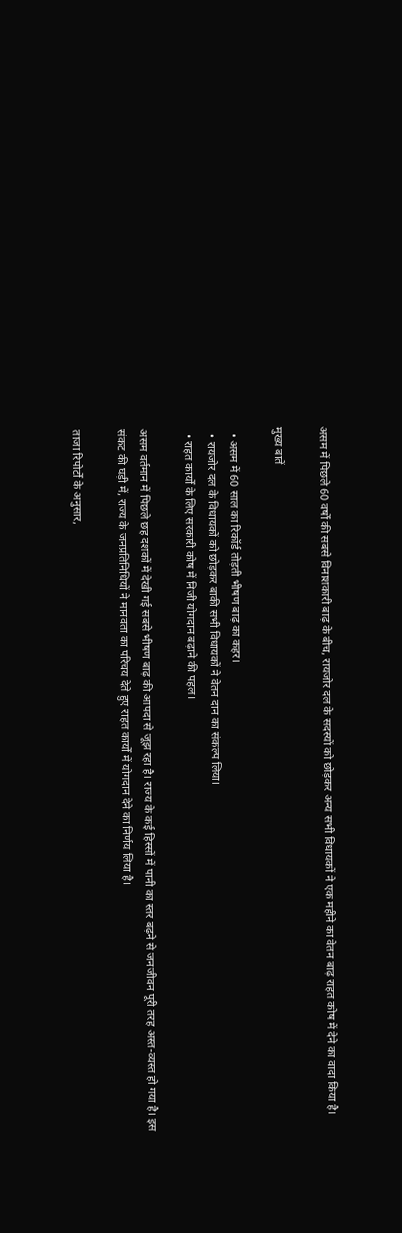असम में पिछले 60 वर्षों की सबसे विनाशकारी बाढ़ के बीच, रायजोर दल के सदस्यों को छोड़कर अन्य सभी विधायकों ने एक महीने का वेतन बाढ़ राहत कोष में देने का वादा किया है।

मुख्य बातें

  • असम में 60 साल का रिकॉर्ड तोड़ती भीषण बाढ़ का कहर।
  • रायजोर दल के विधायकों को छोड़कर बाकी सभी विधायकों ने वेतन दान का संकल्प लिया।
  • राहत कार्यों के लिए सरकारी कोष में निजी योगदान बढ़ाने की पहल।

असम वर्तमान में पिछले छह दशकों में देखी गई सबसे भीषण बाढ़ की आपदा से जूझ रहा है। राज्य के कई हिस्सों में पानी का स्तर बढ़ने से जनजीवन पूरी तरह अस्त-व्यस्त हो गया है। इस संकट की घड़ी में, राज्य के जनप्रतिनिधियों ने मानवता का परिचय देते हुए राहत कार्यों में योगदान देने का निर्णय लिया है।

ताजा रिपोर्टों के अनुसार,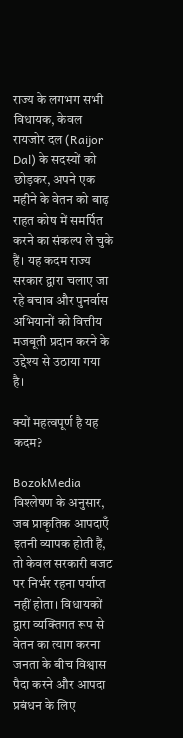राज्य के लगभग सभी विधायक, केवल रायजोर दल (Raijor Dal) के सदस्यों को छोड़कर, अपने एक महीने के वेतन को बाढ़ राहत कोष में समर्पित करने का संकल्प ले चुके हैं। यह कदम राज्य सरकार द्वारा चलाए जा रहे बचाव और पुनर्वास अभियानों को वित्तीय मजबूती प्रदान करने के उद्देश्य से उठाया गया है।

क्यों महत्वपूर्ण है यह कदम?

BozokMedia विश्लेषण के अनुसार, जब प्राकृतिक आपदाएँ इतनी व्यापक होती हैं, तो केवल सरकारी बजट पर निर्भर रहना पर्याप्त नहीं होता। विधायकों द्वारा व्यक्तिगत रूप से वेतन का त्याग करना जनता के बीच विश्वास पैदा करने और आपदा प्रबंधन के लिए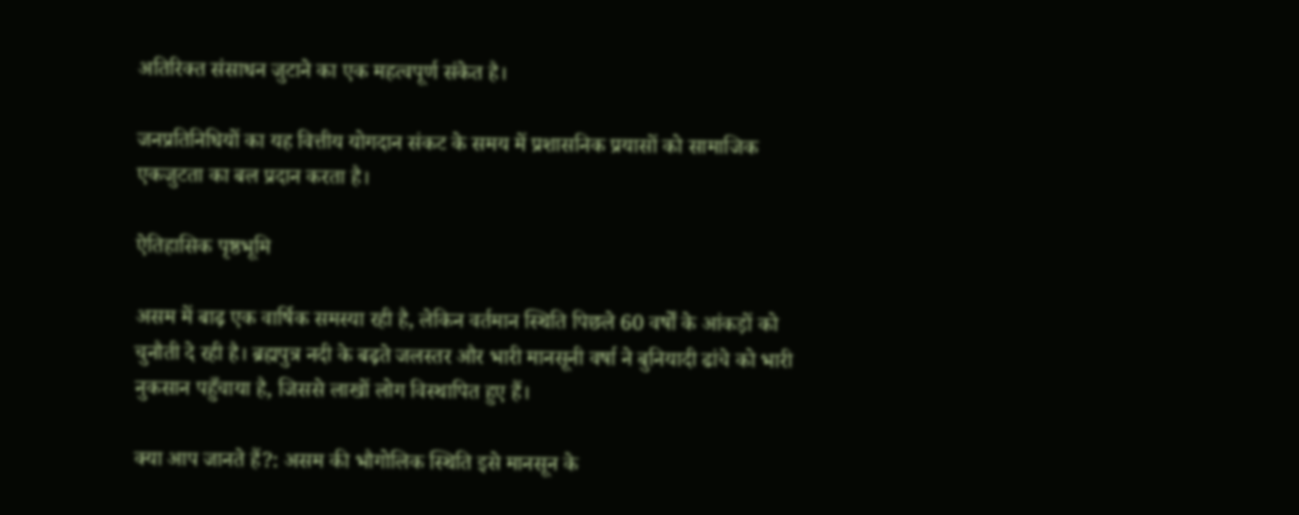अतिरिक्त संसाधन जुटाने का एक महत्वपूर्ण संकेत है।

जनप्रतिनिधियों का यह वित्तीय योगदान संकट के समय में प्रशासनिक प्रयासों को सामाजिक एकजुटता का बल प्रदान करता है।

ऐतिहासिक पृष्ठभूमि

असम में बाढ़ एक वार्षिक समस्या रही है, लेकिन वर्तमान स्थिति पिछले 60 वर्षों के आंकड़ों को चुनौती दे रही है। ब्रह्मपुत्र नदी के बढ़ते जलस्तर और भारी मानसूनी वर्षा ने बुनियादी ढांचे को भारी नुकसान पहुँचाया है, जिससे लाखों लोग विस्थापित हुए हैं।

क्या आप जानते हैं?: असम की भौगोलिक स्थिति इसे मानसून के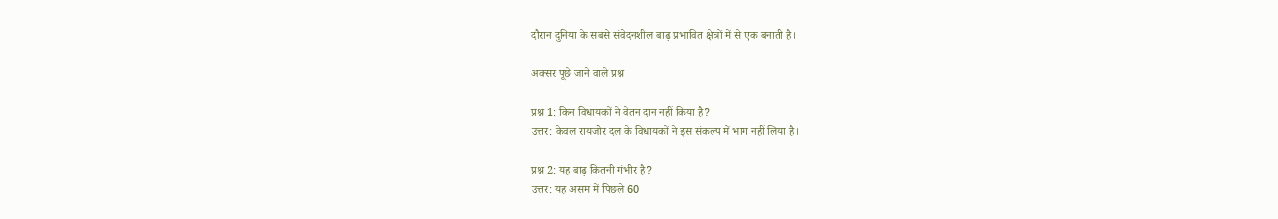दौरान दुनिया के सबसे संवेदनशील बाढ़ प्रभावित क्षेत्रों में से एक बनाती है।

अक्सर पूछे जाने वाले प्रश्न

प्रश्न 1: किन विधायकों ने वेतन दान नहीं किया है?
उत्तर: केवल रायजोर दल के विधायकों ने इस संकल्प में भाग नहीं लिया है।

प्रश्न 2: यह बाढ़ कितनी गंभीर है?
उत्तर: यह असम में पिछले 60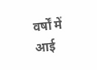वर्षों में आई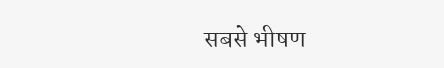सबसे भीषण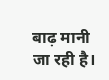बाढ़ मानी जा रही है।